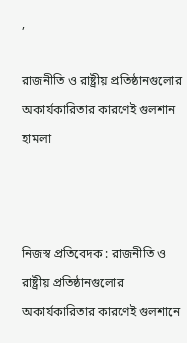,

রাজনীতি ও রাষ্ট্রীয় প্রতিষ্ঠানগুলোর অকার্যকারিতার কারণেই গুলশান হামলা



নিজস্ব প্রতিবেদক : রাজনীতি ও রাষ্ট্রীয় প্রতিষ্ঠানগুলোর অকার্যকারিতার কারণেই গুলশানে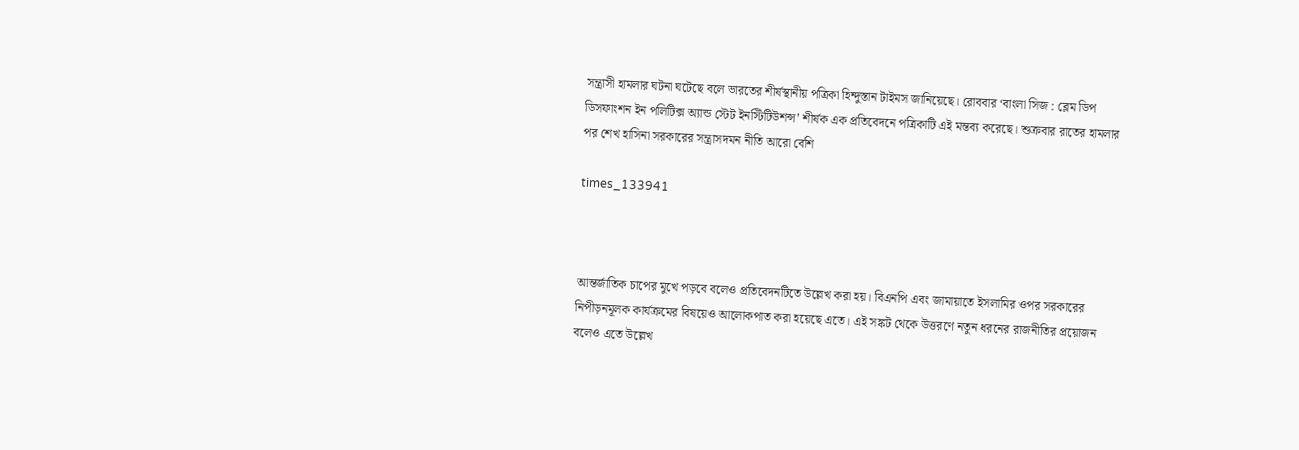সন্ত্রাসী হামলার ঘটনা ঘটেছে বলে ভারতের শীর্ষস্থানীয় পত্রিকা হিন্দুস্তান টাইমস জানিয়েছে। রোববার ‘বাংলা সিজ : ব্লেম ডিপ ডিসফাংশন ইন পলিটিক্স অ্যান্ড স্টেট ইনস্টিটিউশন্স’ শীর্ষক এক প্রতিবেদনে পত্রিকাটি এই মন্তব্য করেছে। শুক্রবার রাতের হামলার পর শেখ হাসিনা সরকারের সন্ত্রাসদমন নীতি আরো বেশি

times_133941



আন্তর্জাতিক চাপের মুখে পড়বে বলেও প্রতিবেদনটিতে উল্লেখ করা হয়। বিএনপি এবং জামায়াতে ইসলামির ওপর সরকারের নিপীড়নমূলক কার্যক্রমের বিষয়েও আলোকপাত করা হয়েছে এতে। এই সঙ্কট থেকে উত্তরণে নতুন ধরনের রাজনীতির প্রয়োজন বলেও এতে উল্লেখ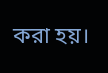করা হয়।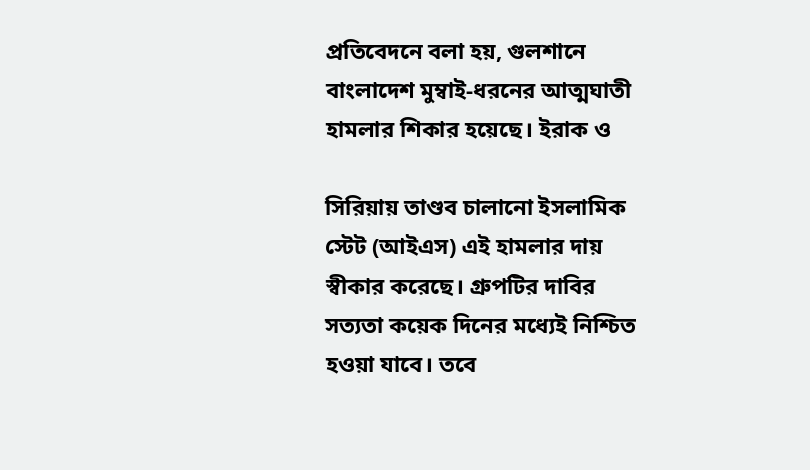প্রতিবেদনে বলা হয়, গুলশানে বাংলাদেশ মুম্বাই-ধরনের আত্মঘাতী হামলার শিকার হয়েছে। ইরাক ও

সিরিয়ায় তাণ্ডব চালানো ইসলামিক স্টেট (আইএস) এই হামলার দায় স্বীকার করেছে। গ্রুপটির দাবির সত্যতা কয়েক দিনের মধ্যেই নিশ্চিত হওয়া যাবে। তবে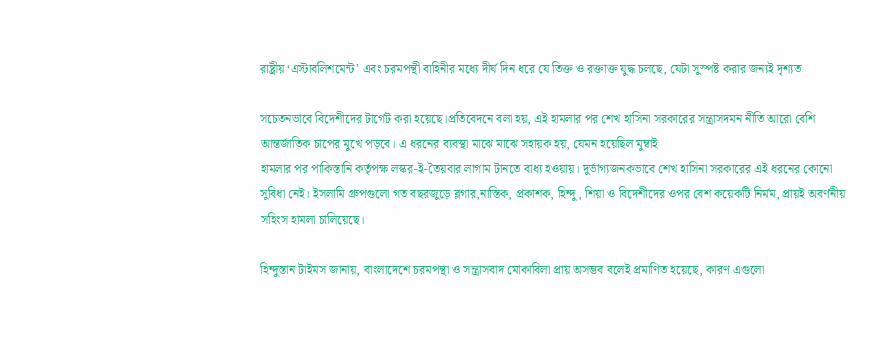রাষ্ট্রীয় ‘এস্টাবলিশমেন্ট’ এবং চরমপন্থী বাহিনীর মধ্যে দীর্ঘ দিন ধরে যে তিক্ত ও রক্তাক্ত যুদ্ধ চলছে, যেটা সুস্পষ্ট করার জন্যই দৃশ্যত

সচেতনভাবে বিদেশীদের টার্গেট করা হয়েছে।প্রতিবেদনে বলা হয়, এই হামলার পর শেখ হাসিনা সরকারের সন্ত্রাসদমন নীতি আরো বেশি আন্তর্জাতিক চাপের মুখে পড়বে। এ ধরনের ব্যবস্থা মাঝে মাঝে সহায়ক হয়, যেমন হয়েছিল মুম্বাই
হামলার পর পাকিস্তানি কর্তৃপক্ষ লস্কর-ই-তৈয়বার লাগাম টানতে বাধ্য হওয়ায়। দুর্ভাগ্যজনকভাবে শেখ হাসিনা সরকারের এই ধরনের কোনো সুবিধা নেই। ইসলামি গ্রুপগুলো গত বছরজুড়ে ব্লগার,নাস্তিক, প্রকাশক, হিন্দু, শিয়া ও বিদেশীদের ওপর বেশ কয়েকটি নির্মম, প্রায়ই অবর্ণনীয় সহিংস হামলা চালিয়েছে।

হিন্দুস্তান টাইমস জানায়, বাংলাদেশে চরমপন্থা ও সন্ত্রাসবাদ মোকাবিলা প্রায় অসম্ভব বলেই প্রমাণিত হয়েছে, কারণ এগুলো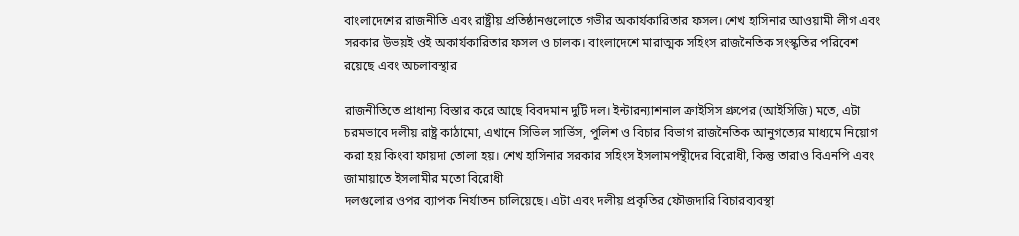বাংলাদেশের রাজনীতি এবং রাষ্ট্রীয় প্রতিষ্ঠানগুলোতে গভীর অকার্যকারিতার ফসল। শেখ হাসিনার আওয়ামী লীগ এবং সরকার উভয়ই ওই অকার্যকারিতার ফসল ও চালক। বাংলাদেশে মারাত্মক সহিংস রাজনৈতিক সংস্কৃতির পরিবেশ রয়েছে এবং অচলাবস্থার

রাজনীতিতে প্রাধান্য বিস্তার করে আছে বিবদমান দুটি দল। ইন্টারন্যাশনাল ক্রাইসিস গ্রুপের (আইসিজি) মতে, এটা চরমভাবে দলীয় রাষ্ট্র কাঠামো, এখানে সিভিল সার্ভিস, পুলিশ ও বিচার বিভাগ রাজনৈতিক আনুগত্যের মাধ্যমে নিয়োগ করা হয় কিংবা ফায়দা তোলা হয়। শেখ হাসিনার সরকার সহিংস ইসলামপন্থীদের বিরোধী, কিন্তু তারাও বিএনপি এবং জামায়াতে ইসলামীর মতো বিরোধী
দলগুলোর ওপর ব্যাপক নির্যাতন চালিয়েছে। এটা এবং দলীয় প্রকৃতির ফৌজদারি বিচারব্যবস্থা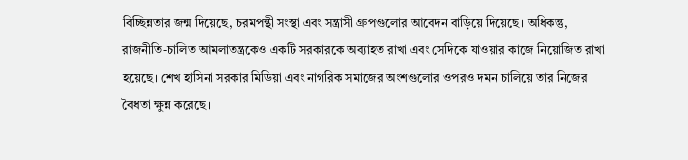বিচ্ছিন্নতার জন্ম দিয়েছে, চরমপন্থী সংস্থা এবং সন্ত্রাসী গ্রুপগুলোর আবেদন বাড়িয়ে দিয়েছে। অধিকন্তু, রাজনীতি-চালিত আমলাতন্ত্রকেও একটি সরকারকে অব্যাহত রাখা এবং সেদিকে যাওয়ার কাজে নিয়োজিত রাখা হয়েছে। শেখ হাসিনা সরকার মিডিয়া এবং নাগরিক সমাজের অংশগুলোর ওপরও দমন চালিয়ে তার নিজের বৈধতা ক্ষুন্ন করেছে।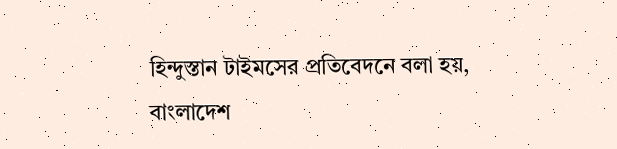হিন্দুস্তান টাইমসের প্রতিবেদনে বলা হয়, বাংলাদেশ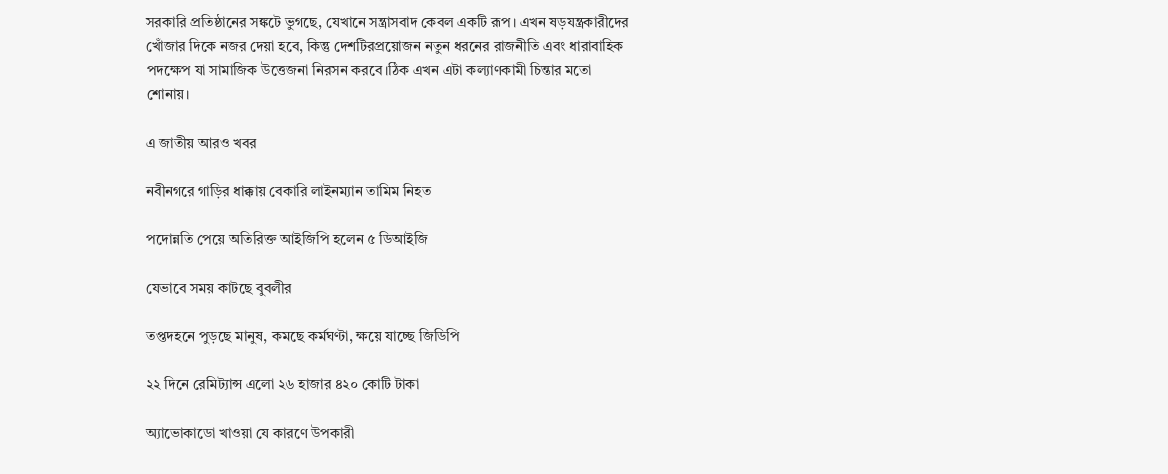সরকারি প্রতিষ্ঠানের সঙ্কটে ভুগছে, যেখানে সন্ত্রাসবাদ কেবল একটি রূপ। এখন ষড়যন্ত্রকারীদের খোঁজার দিকে নজর দেয়া হবে, কিন্তু দেশটিরপ্রয়োজন নতুন ধরনের রাজনীতি এবং ধারাবাহিক পদক্ষেপ যা সামাজিক উত্তেজনা নিরসন করবে।ঠিক এখন এটা কল্যাণকামী চিন্তার মতো শোনায়।

এ জাতীয় আরও খবর

নবীনগরে গাড়ির ধাক্কায় বেকারি লাইনম্যান তামিম নিহত

পদোন্নতি পেয়ে অতিরিক্ত আইজিপি হলেন ৫ ডিআইজি

যেভাবে সময় কাটছে বুবলীর

তপ্তদহনে পুড়ছে মানুষ, কমছে কর্মঘণ্টা, ক্ষয়ে যাচ্ছে জিডিপি

২২ দিনে রেমিট্যান্স এলো ২৬ হাজার ৪২০ কোটি টাকা

অ্যাভোকাডো খাওয়া যে কারণে উপকারী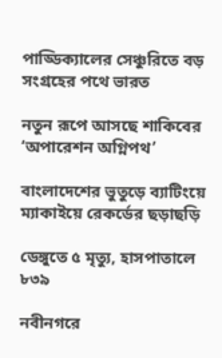পাড্ডিক্যালের সেঞ্চুরিতে বড় সংগ্রহের পথে ভারত

নতুন রূপে আসছে শাকিবের ‘অপারেশন অগ্নিপথ’

বাংলাদেশের ভুতুড়ে ব্যাটিংয়ে ম্যাকাইয়ে রেকর্ডের ছড়াছড়ি

ডেঙ্গুতে ৫ মৃত্যু, হাসপাতালে ৮৩৯

নবীনগরে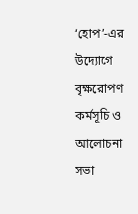‘হোপ’-এর উদ্যোগে বৃক্ষরোপণ কর্মসূচি ও আলোচনা সভা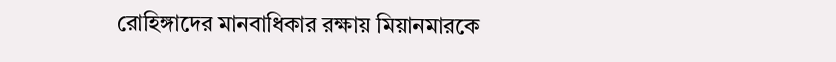রোহিঙ্গাদের মানবাধিকার রক্ষায় মিয়ানমারকে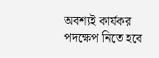অবশ্যই কার্যকর পদক্ষেপ নিতে হবে